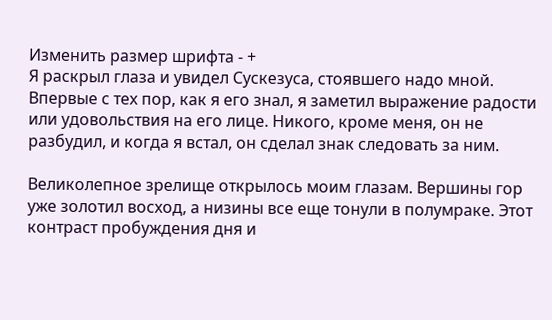Изменить размер шрифта - +
Я раскрыл глаза и увидел Сускезуса, стоявшего надо мной. Впервые с тех пор, как я его знал, я заметил выражение радости или удовольствия на его лице. Никого, кроме меня, он не разбудил, и когда я встал, он сделал знак следовать за ним.

Великолепное зрелище открылось моим глазам. Вершины гор уже золотил восход, а низины все еще тонули в полумраке. Этот контраст пробуждения дня и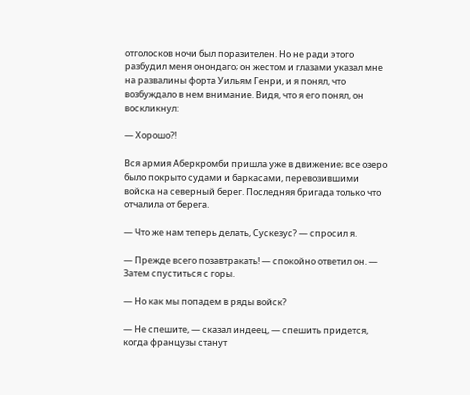отголосков ночи был поразителен. Но не ради этого разбудил меня онондаго; он жестом и глазами указал мне на развалины форта Уильям Генри, и я понял, что возбуждало в нем внимание. Видя, что я его понял, он воскликнул:

— Хорошо?!

Вся армия Аберкромби пришла уже в движение; все озеро было покрыто судами и баркасами, перевозившими войска на северный берег. Последняя бригада только что отчалила от берега.

— Что же нам теперь делать, Сускезус? — спросил я.

— Прежде всего позавтракать! — спокойно ответил он. — Затем спуститься с горы.

— Но как мы попадем в ряды войск?

— Не спешите, — сказал индеец, — спешить придется, когда французы станут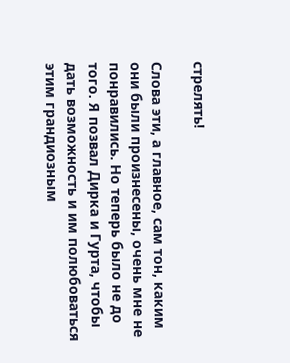стрелять!

Слова эти, а главное, сам тон, каким они были произнесены, очень мне не понравились. Но теперь было не до того. Я позвал Дирка и Гурта, чтобы дать возможность и им полюбоваться этим грандиозным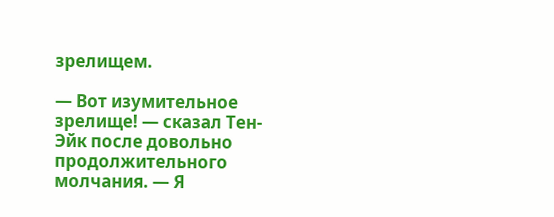зрелищем.

— Вот изумительное зрелище! — сказал Тен-Эйк после довольно продолжительного молчания. — Я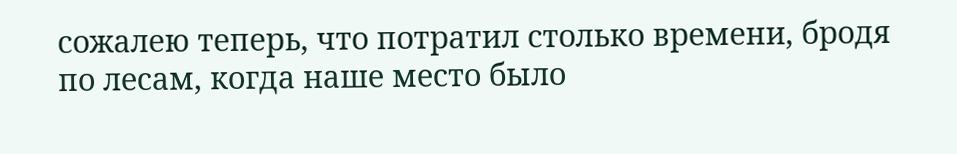сожалею теперь, что потратил столько времени, бродя по лесам, когда наше место было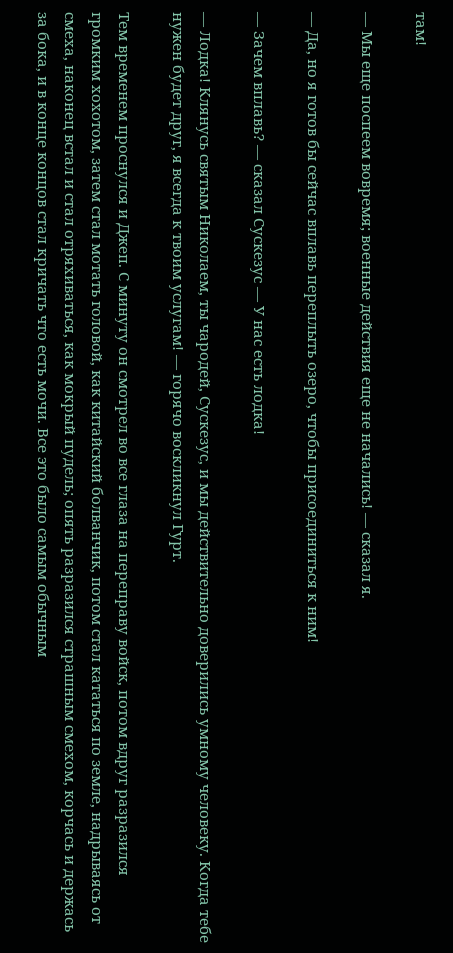там!

— Мы еще поспеем вовремя; военные действия еще не начались! — сказал я.

— Да, но я готов бы сейчас вплавь переплыть озеро, чтобы присоединиться к ним!

— Зачем вплавь? — сказал Сускезус — У нас есть лодка!

— Лодка! Клянусь святым Николаем, ты чародей, Сускезус, и мы действительно доверились умному человеку. Когда тебе нужен будет друг, я всегда к твоим услугам! — горячо воскликнул Гурт.

Тем временем проснулся и Джеп. С минуту он смотрел во все глаза на переправу войск, потом вдруг разразился громким хохотом, затем стал мотать головой, как китайский болванчик, потом стал кататься по земле, надрываясь от смеха, наконец встал и стал отряхиваться, как мокрый пудель; опять разразился страшным смехом, корчась и держась за бока, и в конце концов стал кричать что есть мочи. Все это было самым обычным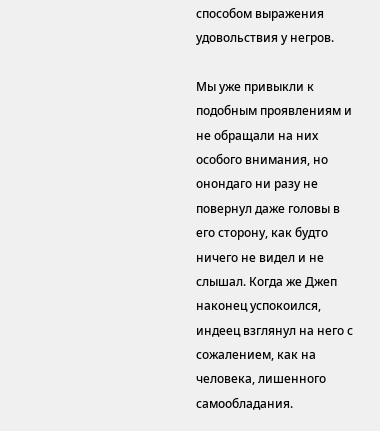способом выражения удовольствия у негров.

Мы уже привыкли к подобным проявлениям и не обращали на них особого внимания, но онондаго ни разу не повернул даже головы в его сторону, как будто ничего не видел и не слышал. Когда же Джеп наконец успокоился, индеец взглянул на него с сожалением, как на человека, лишенного самообладания.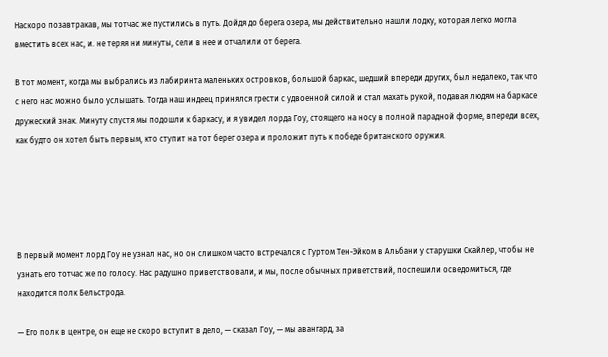Наскоро позавтракав, мы тотчас же пустились в путь. Дойдя до берега озера, мы действительно нашли лодку, которая легко могла вместить всех нас, и. не теряя ни минуты, сели в нее и отчалили от берега.

В тот момент, когда мы выбрались из лабиринта маленьких островков, большой баркас, шедший впереди других, был недалеко, так что с него нас можно было услышать. Тогда наш индеец принялся грести с удвоенной силой и стал махать рукой, подавая людям на баркасе дружеский знак. Минуту спустя мы подошли к баркасу, и я увидел лорда Гоу, стоящего на носу в полной парадной форме, впереди всех, как будто он хотел быть первым, кто ступит на тот берег озера и проложит путь к победе британского оружия.





В первый момент лорд Гоу не узнал нас, но он слишком часто встречался с Гуртом Тен-Эйком в Альбани у старушки Скайлер, чтобы не узнать его тотчас же по голосу. Нас радушно приветствовали, и мы, после обычных приветствий, поспешили осведомиться, где находится полк Бельстрода.

— Его полк в центре, он еще не скоро вступит в дело, — сказал Гоу, — мы авангард, за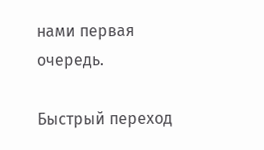нами первая очередь.

Быстрый переход